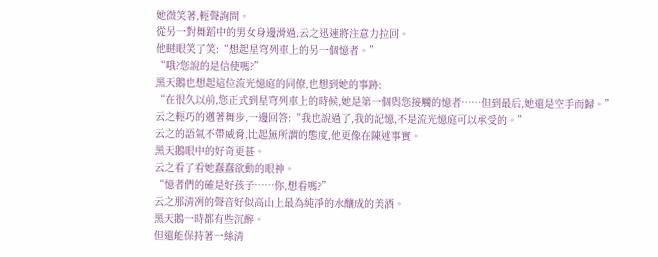她微笑著,輕聲詢問。
從另一對舞蹈中的男女身邊滑過,云之迅速將注意力拉回。
他瞇眼笑了笑:“想起星穹列車上的另一個憶者。”
“哦?您說的是信使嗎?”
黑天鵝也想起這位流光憶庭的同僚,也想到她的事跡:
“在很久以前,您正式到星穹列車上的時候,她是第一個與您接觸的憶者……但到最后,她還是空手而歸。”
云之輕巧的邁著舞步,一邊回答:“我也說過了,我的記憶,不是流光憶庭可以承受的。”
云之的語氣不帶威脅,比起無所謂的態度,他更像在陳述事實。
黑天鵝眼中的好奇更甚。
云之看了看她蠢蠢欲動的眼神。
“憶者們的確是好孩子……你,想看嗎?”
云之那清冽的聲音好似高山上最為純凈的水釀成的美酒。
黑天鵝一時都有些沉醉。
但還能保持著一絲清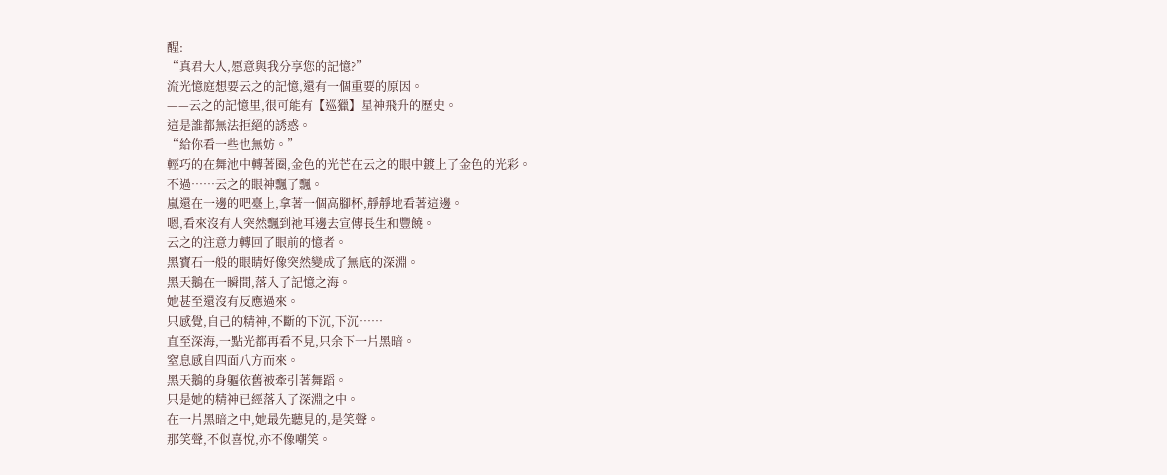醒:
“真君大人,愿意與我分享您的記憶?”
流光憶庭想要云之的記憶,還有一個重要的原因。
——云之的記憶里,很可能有【巡獵】星神飛升的歷史。
這是誰都無法拒絕的誘惑。
“給你看一些也無妨。”
輕巧的在舞池中轉著圈,金色的光芒在云之的眼中鍍上了金色的光彩。
不過……云之的眼神飄了飄。
嵐還在一邊的吧臺上,拿著一個高腳杯,靜靜地看著這邊。
嗯,看來沒有人突然飄到祂耳邊去宣傳長生和豐饒。
云之的注意力轉回了眼前的憶者。
黑寶石一般的眼睛好像突然變成了無底的深淵。
黑天鵝在一瞬間,落入了記憶之海。
她甚至還沒有反應過來。
只感覺,自己的精神,不斷的下沉,下沉……
直至深海,一點光都再看不見,只余下一片黑暗。
窒息感自四面八方而來。
黑天鵝的身軀依舊被牽引著舞蹈。
只是她的精神已經落入了深淵之中。
在一片黑暗之中,她最先聽見的,是笑聲。
那笑聲,不似喜悅,亦不像嘲笑。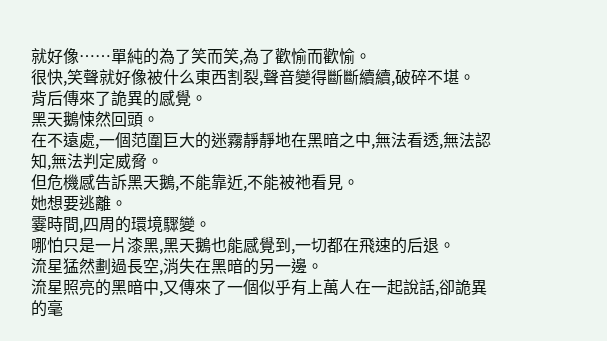就好像……單純的為了笑而笑,為了歡愉而歡愉。
很快,笑聲就好像被什么東西割裂,聲音變得斷斷續續,破碎不堪。
背后傳來了詭異的感覺。
黑天鵝悚然回頭。
在不遠處,一個范圍巨大的迷霧靜靜地在黑暗之中,無法看透,無法認知,無法判定威脅。
但危機感告訴黑天鵝,不能靠近,不能被祂看見。
她想要逃離。
霎時間,四周的環境驟變。
哪怕只是一片漆黑,黑天鵝也能感覺到,一切都在飛速的后退。
流星猛然劃過長空,消失在黑暗的另一邊。
流星照亮的黑暗中,又傳來了一個似乎有上萬人在一起說話,卻詭異的毫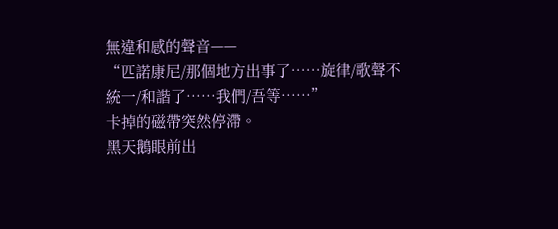無違和感的聲音——
“匹諾康尼/那個地方出事了……旋律/歌聲不統一/和諧了……我們/吾等……”
卡掉的磁帶突然停滯。
黑天鵝眼前出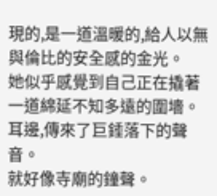現的,是一道溫暖的,給人以無與倫比的安全感的金光。
她似乎感覺到自己正在撬著一道綿延不知多遠的圍墻。
耳邊,傳來了巨錘落下的聲音。
就好像寺廟的鐘聲。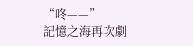“咚——”
記憶之海再次劇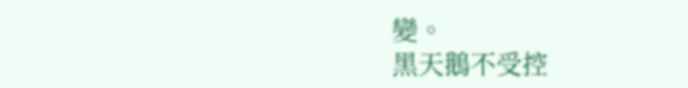變。
黑天鵝不受控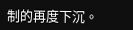制的再度下沉。